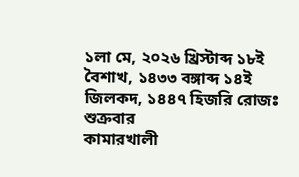১লা মে, ২০২৬ খ্রিস্টাব্দ ১৮ই বৈশাখ, ১৪৩৩ বঙ্গাব্দ ১৪ই জিলকদ, ১৪৪৭ হিজরি রোজঃ শুক্রবার
কামারখালী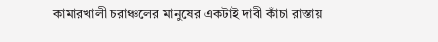কামারখালী চরাঞ্চলের মানুষের একটাই দাবী কাঁচা রাস্তায়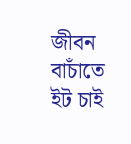জীবন বাচাঁতে ইট চাই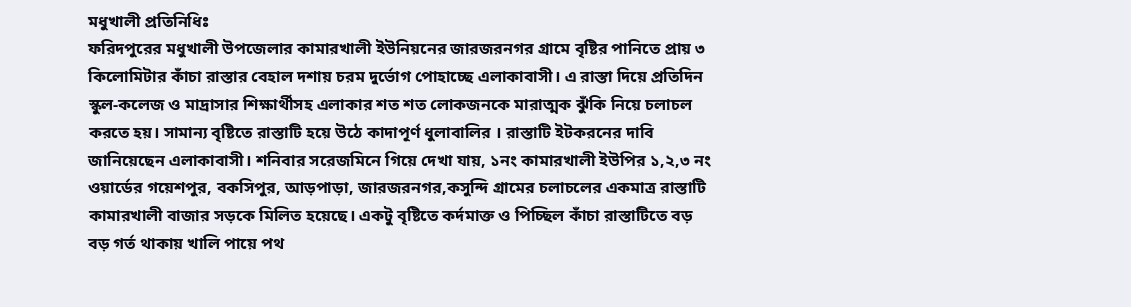মধুখালী প্রতিনিধিঃ
ফরিদপুরের মধুখালী উপজেলার কামারখালী ইউনিয়নের জারজরনগর গ্রামে বৃষ্টির পানিতে প্রায় ৩ কিলোমিটার কাঁচা রাস্তার বেহাল দশায় চরম দুর্ভোগ পোহাচ্ছে এলাকাবাসী। এ রাস্তা দিয়ে প্রতিদিন স্কুল-কলেজ ও মাদ্রাসার শিক্ষার্থীসহ এলাকার শত শত লোকজনকে মারাত্মক ঝুঁকি নিয়ে চলাচল করতে হয়। সামান্য বৃষ্টিতে রাস্তাটি হয়ে উঠে কাদাপূর্ণ ধুলাবালির । রাস্তাটি ইটকরনের দাবি জানিয়েছেন এলাকাবাসী। শনিবার সরেজমিনে গিয়ে দেখা যায়, ১নং কামারখালী ইউপির ১,২,৩ নং ওয়ার্ডের গয়েশপুর, বকসিপুর, আড়পাড়া, জারজরনগর,কসুন্দি গ্রামের চলাচলের একমাত্র রাস্তাটি কামারখালী বাজার সড়কে মিলিত হয়েছে। একটু বৃষ্টিতে কর্দমাক্ত ও পিচ্ছিল কাঁচা রাস্তাটিতে বড় বড় গর্ত থাকায় খালি পায়ে পথ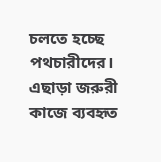চলতে হচ্ছে পথচারীদের। এছাড়া জরুরী কাজে ব্যবহৃত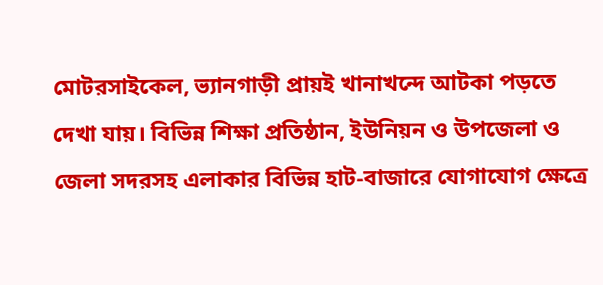মোটরসাইকেল, ভ্যানগাড়ী প্রায়ই খানাখন্দে আটকা পড়তে দেখা যায়। বিভিন্ন শিক্ষা প্রতিষ্ঠান, ইউনিয়ন ও উপজেলা ও জেলা সদরসহ এলাকার বিভিন্ন হাট-বাজারে যোগাযোগ ক্ষেত্রে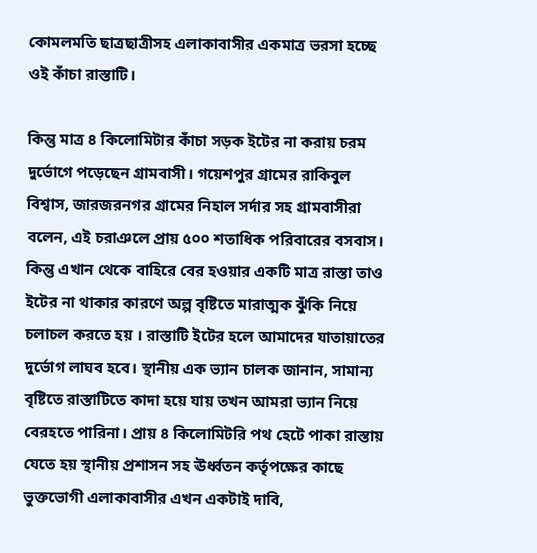কোমলমতি ছাত্রছাত্রীসহ এলাকাবাসীর একমাত্র ভরসা হচ্ছে ওই কাঁচা রাস্তাটি।

কিন্তু মাত্র ৪ কিলোমিটার কাঁচা সড়ক ইটের না করায় চরম দুর্ভোগে পড়েছেন গ্রামবাসী। গয়েশপুর গ্রামের রাকিবুল বিশ্বাস, জারজরনগর গ্রামের নিহাল সর্দার সহ গ্রামবাসীরা বলেন, এই চরাঞলে প্রায় ৫০০ শতাধিক পরিবারের বসবাস। কিন্তু এখান থেকে বাহিরে বের হওয়ার একটি মাত্র রাস্তা তাও ইটের না থাকার কারণে অল্প বৃষ্টিতে মারাত্মক ঝুঁকি নিয়ে চলাচল করতে হয় । রাস্তাটি ইটের হলে আমাদের যাতায়াতের দুর্ভোগ লাঘব হবে। স্থানীয় এক ভ্যান চালক জানান, সামান্য বৃষ্টিতে রাস্তাটিতে কাদা হয়ে যায় তখন আমরা ভ্যান নিয়ে বেরহতে পারিনা। প্রায় ৪ কিলোমিটরি পথ হেটে পাকা রাস্তায় যেতে হয় স্থানীয় প্রশাসন সহ ঊর্ধ্বতন কর্তৃপক্ষের কাছে ভুক্তভোগী এলাকাবাসীর এখন একটাই দাবি,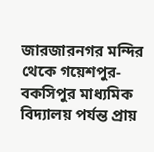জারজারনগর মন্দির থেকে গয়েশপুর-বকসিপুর মাধ্যমিক বিদ্যালয় পর্যন্ত প্রায়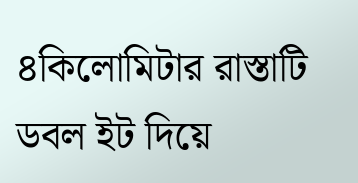৪কিলোমিটার রাস্তাটি ডবল ইট দিয়ে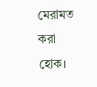মেরামত করা হোক।